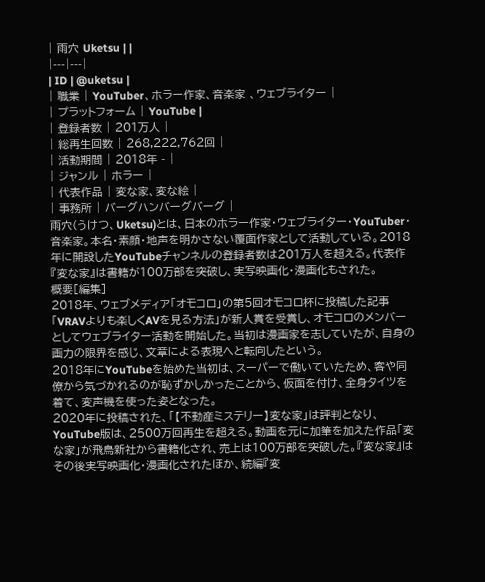| 雨穴 Uketsu | |
|---|---|
| ID | @uketsu |
| 職業 | YouTuber、ホラー作家、音楽家 、ウェブライター |
| プラットフォーム | YouTube |
| 登録者数 | 201万人 |
| 総再生回数 | 268,222,762回 |
| 活動期間 | 2018年 - |
| ジャンル | ホラー |
| 代表作品 | 変な家、変な絵 |
| 事務所 | バーグハンバーグバーグ |
雨穴(うけつ、Uketsu)とは、日本のホラー作家・ウェブライター・YouTuber・音楽家。本名・素顔・地声を明かさない覆面作家として活動している。2018年に開設したYouTubeチャンネルの登録者数は201万人を超える。代表作『変な家』は書籍が100万部を突破し、実写映画化・漫画化もされた。
概要[編集]
2018年、ウェブメディア「オモコロ」の第5回オモコロ杯に投稿した記事「VRAVよりも楽しくAVを見る方法」が新人賞を受賞し、オモコロのメンバーとしてウェブライター活動を開始した。当初は漫画家を志していたが、自身の画力の限界を感じ、文章による表現へと転向したという。
2018年にYouTubeを始めた当初は、スーパーで働いていたため、客や同僚から気づかれるのが恥ずかしかったことから、仮面を付け、全身タイツを着て、変声機を使った姿となった。
2020年に投稿された、「【不動産ミステリー】変な家」は評判となり、YouTube版は、2500万回再生を超える。動画を元に加筆を加えた作品「変な家」が飛鳥新社から書籍化され、売上は100万部を突破した。『変な家』はその後実写映画化・漫画化されたほか、続編『変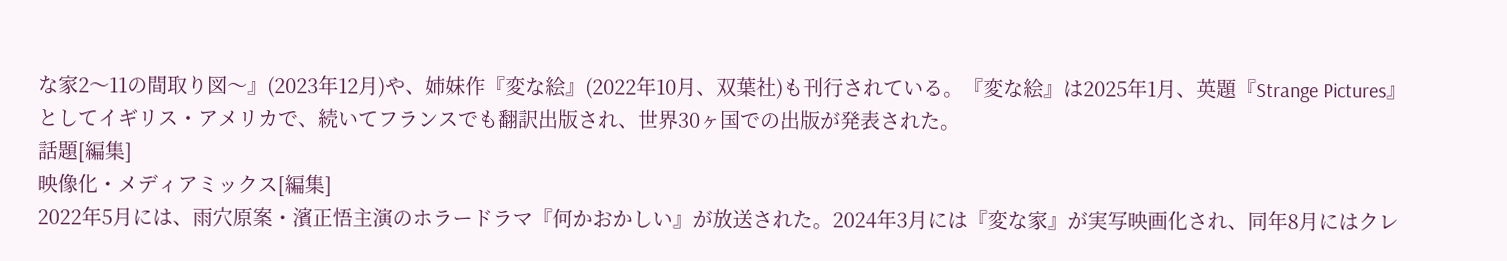な家2〜11の間取り図〜』(2023年12月)や、姉妹作『変な絵』(2022年10月、双葉社)も刊行されている。『変な絵』は2025年1月、英題『Strange Pictures』としてイギリス・アメリカで、続いてフランスでも翻訳出版され、世界30ヶ国での出版が発表された。
話題[編集]
映像化・メディアミックス[編集]
2022年5月には、雨穴原案・濱正悟主演のホラードラマ『何かおかしい』が放送された。2024年3月には『変な家』が実写映画化され、同年8月にはクレ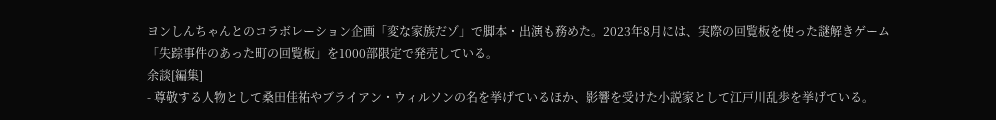ヨンしんちゃんとのコラボレーション企画「変な家族だゾ」で脚本・出演も務めた。2023年8月には、実際の回覧板を使った謎解きゲーム「失踪事件のあった町の回覧板」を1000部限定で発売している。
余談[編集]
- 尊敬する人物として桑田佳祐やブライアン・ウィルソンの名を挙げているほか、影響を受けた小説家として江戸川乱歩を挙げている。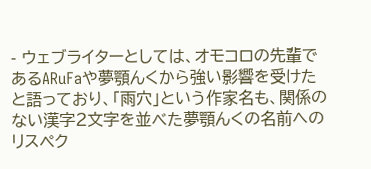- ウェブライターとしては、オモコロの先輩であるARuFaや夢顎んくから強い影響を受けたと語っており、「雨穴」という作家名も、関係のない漢字2文字を並べた夢顎んくの名前へのリスペク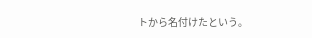トから名付けたという。